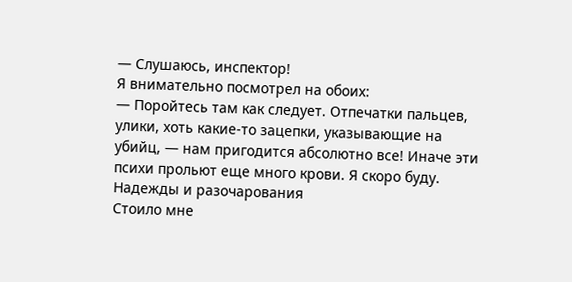— Слушаюсь, инспектор!
Я внимательно посмотрел на обоих:
— Поройтесь там как следует. Отпечатки пальцев, улики, хоть какие-то зацепки, указывающие на убийц, — нам пригодится абсолютно все! Иначе эти психи прольют еще много крови. Я скоро буду.
Надежды и разочарования
Стоило мне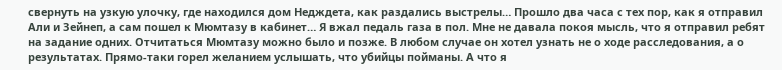свернуть на узкую улочку, где находился дом Недждета, как раздались выстрелы… Прошло два часа с тех пор, как я отправил Али и Зейнеп, а сам пошел к Мюмтазу в кабинет… Я вжал педаль газа в пол. Мне не давала покоя мысль, что я отправил ребят на задание одних. Отчитаться Мюмтазу можно было и позже. В любом случае он хотел узнать не о ходе расследования, а о результатах. Прямо-таки горел желанием услышать, что убийцы пойманы. А что я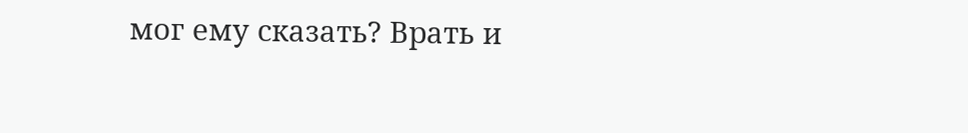мог ему сказать? Врать и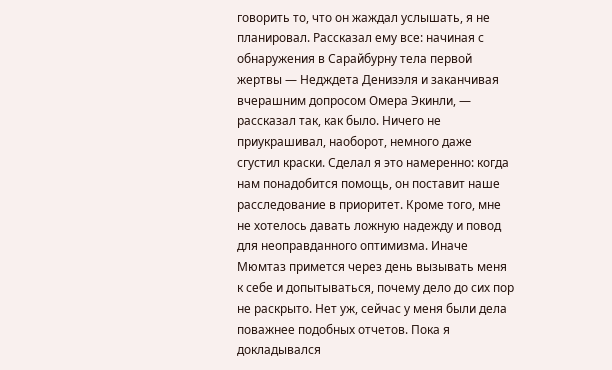говорить то, что он жаждал услышать, я не планировал. Рассказал ему все: начиная с обнаружения в Сарайбурну тела первой жертвы — Недждета Денизэля и заканчивая вчерашним допросом Омера Экинли, — рассказал так, как было. Ничего не приукрашивал, наоборот, немного даже сгустил краски. Сделал я это намеренно: когда нам понадобится помощь, он поставит наше расследование в приоритет. Кроме того, мне не хотелось давать ложную надежду и повод для неоправданного оптимизма. Иначе Мюмтаз примется через день вызывать меня к себе и допытываться, почему дело до сих пор не раскрыто. Нет уж, сейчас у меня были дела поважнее подобных отчетов. Пока я докладывался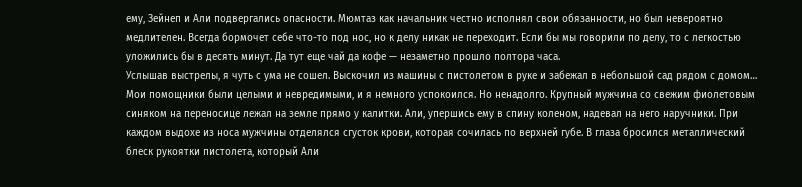ему, Зейнеп и Али подвергались опасности. Мюмтаз как начальник честно исполнял свои обязанности, но был невероятно медлителен. Всегда бормочет себе что-то под нос, но к делу никак не переходит. Если бы мы говорили по делу, то с легкостью уложились бы в десять минут. Да тут еще чай да кофе — незаметно прошло полтора часа.
Услышав выстрелы, я чуть с ума не сошел. Выскочил из машины с пистолетом в руке и забежал в небольшой сад рядом с домом…
Мои помощники были целыми и невредимыми, и я немного успокоился. Но ненадолго. Крупный мужчина со свежим фиолетовым синяком на переносице лежал на земле прямо у калитки. Али, упершись ему в спину коленом, надевал на него наручники. При каждом выдохе из носа мужчины отделялся сгусток крови, которая сочилась по верхней губе. В глаза бросился металлический блеск рукоятки пистолета, который Али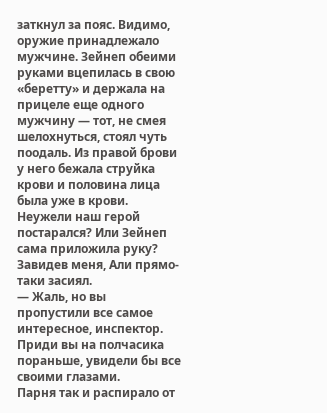заткнул за пояс. Видимо, оружие принадлежало мужчине. Зейнеп обеими руками вцепилась в свою «беретту» и держала на прицеле еще одного мужчину — тот, не смея шелохнуться, стоял чуть поодаль. Из правой брови у него бежала струйка крови и половина лица была уже в крови. Неужели наш герой постарался? Или Зейнеп сама приложила руку?
Завидев меня, Али прямо-таки засиял.
— Жаль, но вы пропустили все самое интересное, инспектор. Приди вы на полчасика пораньше, увидели бы все своими глазами.
Парня так и распирало от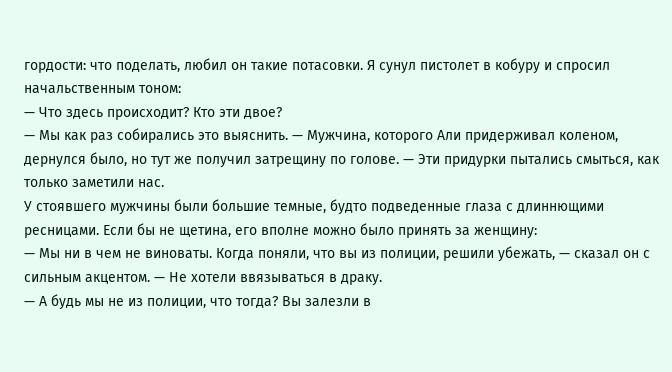гордости: что поделать, любил он такие потасовки. Я сунул пистолет в кобуру и спросил начальственным тоном:
— Что здесь происходит? Кто эти двое?
— Мы как раз собирались это выяснить. — Мужчина, которого Али придерживал коленом, дернулся было, но тут же получил затрещину по голове. — Эти придурки пытались смыться, как только заметили нас.
У стоявшего мужчины были большие темные, будто подведенные глаза с длиннющими ресницами. Если бы не щетина, его вполне можно было принять за женщину:
— Мы ни в чем не виноваты. Когда поняли, что вы из полиции, решили убежать, — сказал он с сильным акцентом. — Не хотели ввязываться в драку.
— А будь мы не из полиции, что тогда? Вы залезли в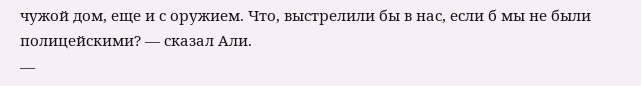чужой дом, еще и с оружием. Что, выстрелили бы в нас, если б мы не были полицейскими? — сказал Али.
—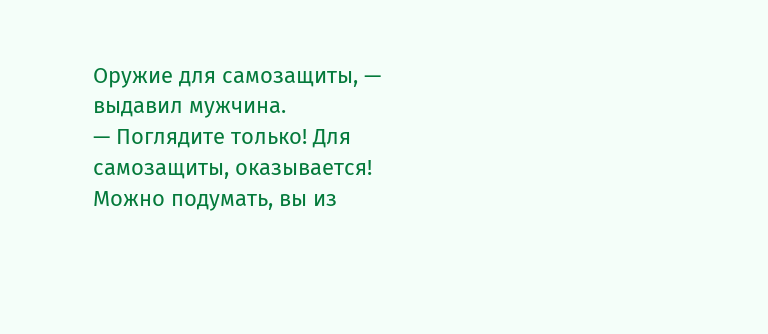Оружие для самозащиты, — выдавил мужчина.
— Поглядите только! Для самозащиты, оказывается! Можно подумать, вы из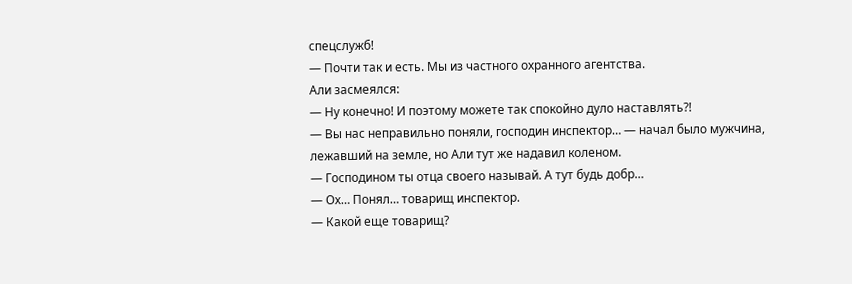спецслужб!
— Почти так и есть. Мы из частного охранного агентства.
Али засмеялся:
— Ну конечно! И поэтому можете так спокойно дуло наставлять?!
— Вы нас неправильно поняли, господин инспектор… — начал было мужчина, лежавший на земле, но Али тут же надавил коленом.
— Господином ты отца своего называй. А тут будь добр…
— Ох… Понял… товарищ инспектор.
— Какой еще товарищ?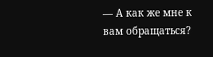— А как же мне к вам обращаться?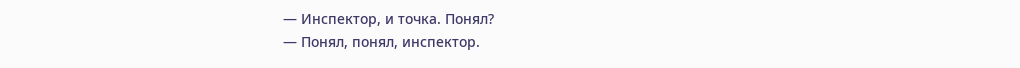— Инспектор, и точка. Понял?
— Понял, понял, инспектор.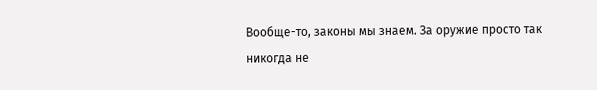Вообще-то, законы мы знаем. За оружие просто так никогда не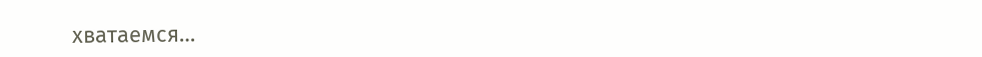хватаемся…